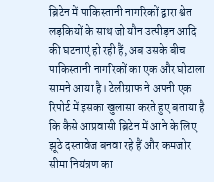ब्रिटेन में पाकिस्तानी नागरिकों द्वारा श्वेत लड़कियों के साथ जो यौन उत्पीड़न आदि की घटनाएं हो रही हैं, अब उसके बीच पाकिस्तानी नागरिकों का एक और घोटाला सामने आया है। टेलीग्राफ ने अपनी एक रिपोर्ट में इसका खुलासा करते हुए बताया है कि कैसे आप्रवासी ब्रिटेन में आने के लिए झूठे दस्तावेज बनवा रहे हैं और कमजोर सीमा नियंत्रण का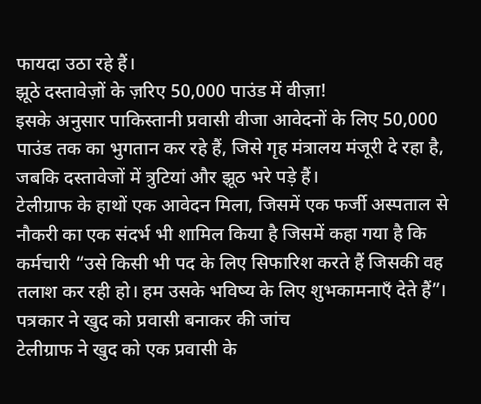फायदा उठा रहे हैं।
झूठे दस्तावेज़ों के ज़रिए 50,000 पाउंड में वीज़ा!
इसके अनुसार पाकिस्तानी प्रवासी वीजा आवेदनों के लिए 50,000 पाउंड तक का भुगतान कर रहे हैं, जिसे गृह मंत्रालय मंजूरी दे रहा है, जबकि दस्तावेजों में त्रुटियां और झूठ भरे पड़े हैं।
टेलीग्राफ के हाथों एक आवेदन मिला, जिसमें एक फर्जी अस्पताल से नौकरी का एक संदर्भ भी शामिल किया है जिसमें कहा गया है कि कर्मचारी “उसे किसी भी पद के लिए सिफारिश करते हैं जिसकी वह तलाश कर रही हो। हम उसके भविष्य के लिए शुभकामनाएँ देते हैं”।
पत्रकार ने खुद को प्रवासी बनाकर की जांच
टेलीग्राफ ने खुद को एक प्रवासी के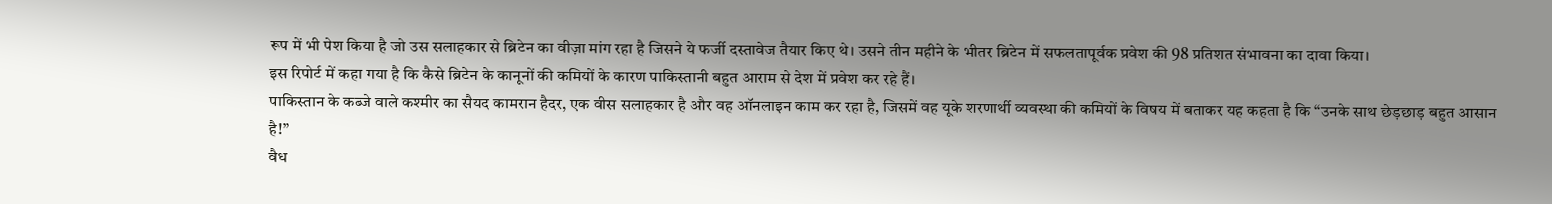रूप में भी पेश किया है जो उस सलाहकार से ब्रिटेन का वीज़ा मांग रहा है जिसने ये फर्जी दस्तावेज तैयार किए थे। उसने तीन महीने के भीतर ब्रिटेन में सफलतापूर्वक प्रवेश की 98 प्रतिशत संभावना का दावा किया।
इस रिपोर्ट में कहा गया है कि कैसे ब्रिटेन के कानूनों की कमियों के कारण पाकिस्तानी बहुत आराम से देश में प्रवेश कर रहे हैं।
पाकिस्तान के कब्जे वाले कश्मीर का सैयद कामरान हैदर, एक वीस सलाहकार है और वह ऑनलाइन काम कर रहा है, जिसमें वह यूके शरणार्थी व्यवस्था की कमियों के विषय में बताकर यह कहता है कि “उनके साथ छेड़छाड़ बहुत आसान है!”
वैध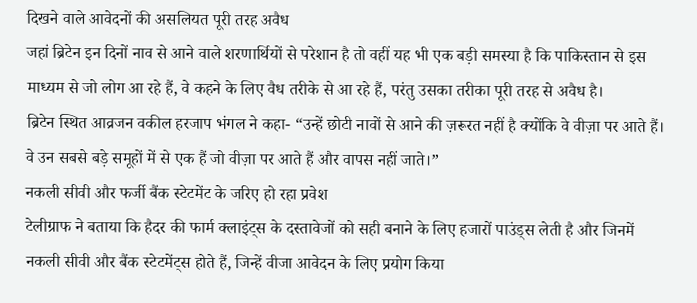दिखने वाले आवेदनों की असलियत पूरी तरह अवैध
जहां ब्रिटेन इन दिनों नाव से आने वाले शरणार्थियों से परेशान है तो वहीं यह भी एक बड़ी समस्या है कि पाकिस्तान से इस माध्यम से जो लोग आ रहे हैं, वे कहने के लिए वैध तरीके से आ रहे हैं, परंतु उसका तरीका पूरी तरह से अवैध है।
ब्रिटेन स्थित आव्रजन वकील हरजाप भंगल ने कहा- “उन्हें छोटी नावों से आने की ज़रूरत नहीं है क्योंकि वे वीज़ा पर आते हैं। वे उन सबसे बड़े समूहों में से एक हैं जो वीज़ा पर आते हैं और वापस नहीं जाते।”
नकली सीवी और फर्जी बैंक स्टेटमेंट के जरिए हो रहा प्रवेश
टेलीग्राफ ने बताया कि हैदर की फार्म क्लाइंट्स के दस्तावेजों को सही बनाने के लिए हजारों पाउंड्स लेती है और जिनमें नकली सीवी और बैंक स्टेटमेंट्स होते हैं, जिन्हें वीजा आवेदन के लिए प्रयोग किया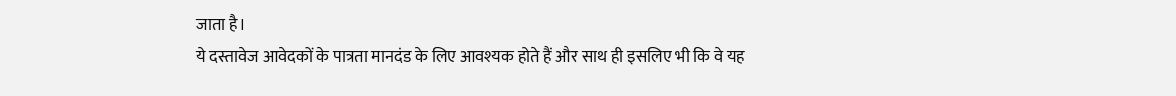जाता है।
ये दस्तावेज आवेदकों के पात्रता मानदंड के लिए आवश्यक होते हैं और साथ ही इसलिए भी कि वे यह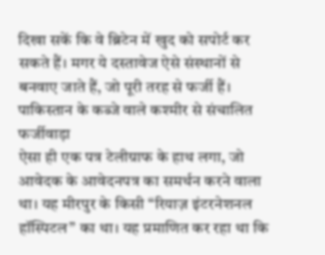दिखा सकें कि वे ब्रिटेन में खुद को सपोर्ट कर सकते हैं। मगर ये दस्तावेज ऐसे संस्थानों से बनवाए जाते हैं, जो पूरी तरह से फर्जी हैं।
पाकिस्तान के कब्जे वाले कश्मीर से संचालित फर्जीवाड़ा
ऐसा ही एक पत्र टेलीग्राफ के हाथ लगा, जो आवेदक के आवेदनपत्र का समर्थन करने वाला था। यह मीरपुर के किसी “रियाज़ इंटरनेशनल हॉस्पिटल” का था। यह प्रमाणित कर रहा था कि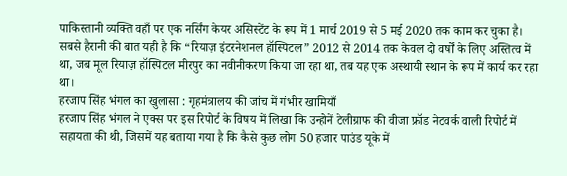पाकिस्तानी व्यक्ति वहाँ पर एक नर्सिंग केयर असिस्टेंट के रूप में 1 मार्च 2019 से 5 मई 2020 तक काम कर चुका है।
सबसे हैरानी की बात यही है कि “रियाज़ इंटरनेशनल हॉस्पिटल” 2012 से 2014 तक केवल दो वर्षों के लिए अस्तित्व में था, जब मूल रियाज़ हॉस्पिटल मीरपुर का नवीनीकरण किया जा रहा था, तब यह एक अस्थायी स्थान के रूप में कार्य कर रहा था।
हरजाप सिंह भंगल का खुलासा : गृहमंत्रालय की जांच में गंभीर खामियाँ
हरजाप सिंह भंगल ने एक्स पर इस रिपोर्ट के विषय में लिखा कि उन्होनें टेलीग्राफ की वीजा फ्रॉड नेटवर्क वाली रिपोर्ट में सहायता की थी, जिसमें यह बताया गया है कि कैसे कुछ लोग 50 हजार पाउंड यूके में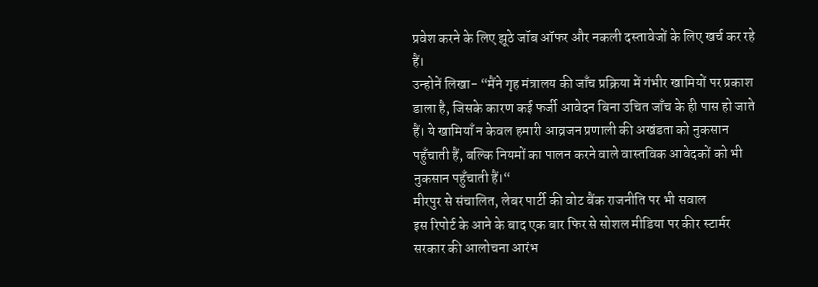प्रवेश करने के लिए झूठे जॉब ऑफर और नकली दस्तावेजों के लिए खर्च कर रहे हैं।
उन्होनें लिखा- “मैंने गृह मंत्रालय की जाँच प्रक्रिया में गंभीर खामियों पर प्रकाश डाला है, जिसके कारण कई फर्जी आवेदन बिना उचित जाँच के ही पास हो जाते हैं। ये खामियाँ न केवल हमारी आव्रजन प्रणाली की अखंडता को नुकसान पहुँचाती हैं, बल्कि नियमों का पालन करने वाले वास्तविक आवेदकों को भी नुकसान पहुँचाती हैं।“
मीरपुर से संचालित, लेबर पार्टी की वोट बैंक राजनीति पर भी सवाल
इस रिपोर्ट के आने के बाद एक बार फिर से सोशल मीडिया पर कीर स्टार्मर सरकार की आलोचना आरंभ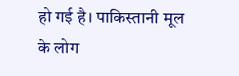हो गई है। पाकिस्तानी मूल के लोग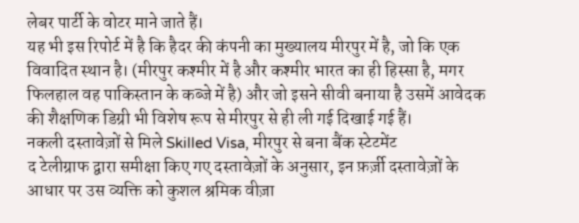लेबर पार्टी के वोटर माने जाते हैं।
यह भी इस रिपोर्ट में है कि हैदर की कंपनी का मुख्यालय मीरपुर में है, जो कि एक विवादित स्थान है। (मीरपुर कश्मीर में है और कश्मीर भारत का ही हिस्सा है, मगर फिलहाल वह पाकिस्तान के कब्जे में है) और जो इसने सीवी बनाया है उसमें आवेदक की शैक्षणिक डिग्री भी विशेष रूप से मीरपुर से ही ली गई दिखाई गई हैं।
नकली दस्तावेज़ों से मिले Skilled Visa, मीरपुर से बना बैंक स्टेटमेंट
द टेलीग्राफ द्वारा समीक्षा किए गए दस्तावेज़ों के अनुसार, इन फ़र्ज़ी दस्तावेज़ों के आधार पर उस व्यक्ति को कुशल श्रमिक वीज़ा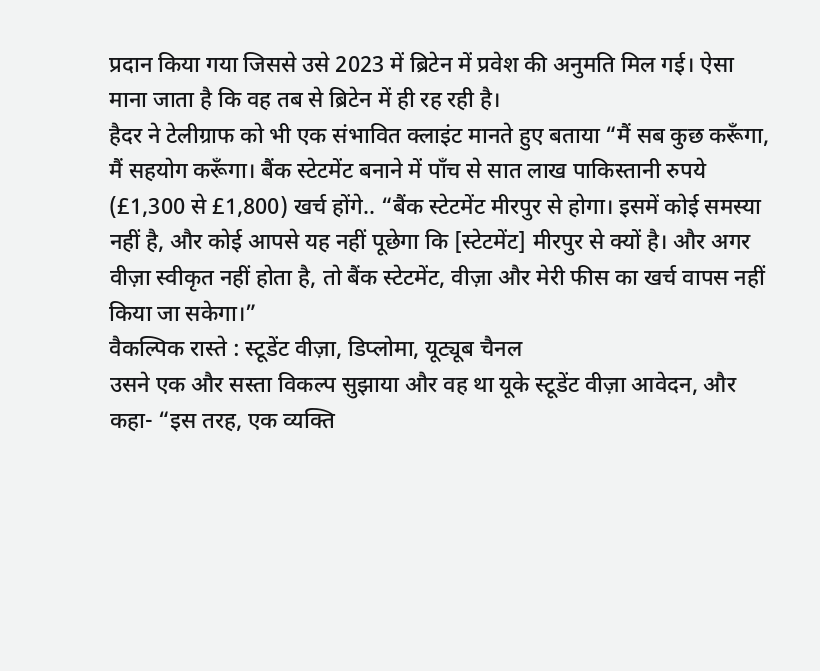प्रदान किया गया जिससे उसे 2023 में ब्रिटेन में प्रवेश की अनुमति मिल गई। ऐसा माना जाता है कि वह तब से ब्रिटेन में ही रह रही है।
हैदर ने टेलीग्राफ को भी एक संभावित क्लाइंट मानते हुए बताया “मैं सब कुछ करूँगा, मैं सहयोग करूँगा। बैंक स्टेटमेंट बनाने में पाँच से सात लाख पाकिस्तानी रुपये (£1,300 से £1,800) खर्च होंगे.. “बैंक स्टेटमेंट मीरपुर से होगा। इसमें कोई समस्या नहीं है, और कोई आपसे यह नहीं पूछेगा कि [स्टेटमेंट] मीरपुर से क्यों है। और अगर वीज़ा स्वीकृत नहीं होता है, तो बैंक स्टेटमेंट, वीज़ा और मेरी फीस का खर्च वापस नहीं किया जा सकेगा।”
वैकल्पिक रास्ते : स्टूडेंट वीज़ा, डिप्लोमा, यूट्यूब चैनल
उसने एक और सस्ता विकल्प सुझाया और वह था यूके स्टूडेंट वीज़ा आवेदन, और कहा- “इस तरह, एक व्यक्ति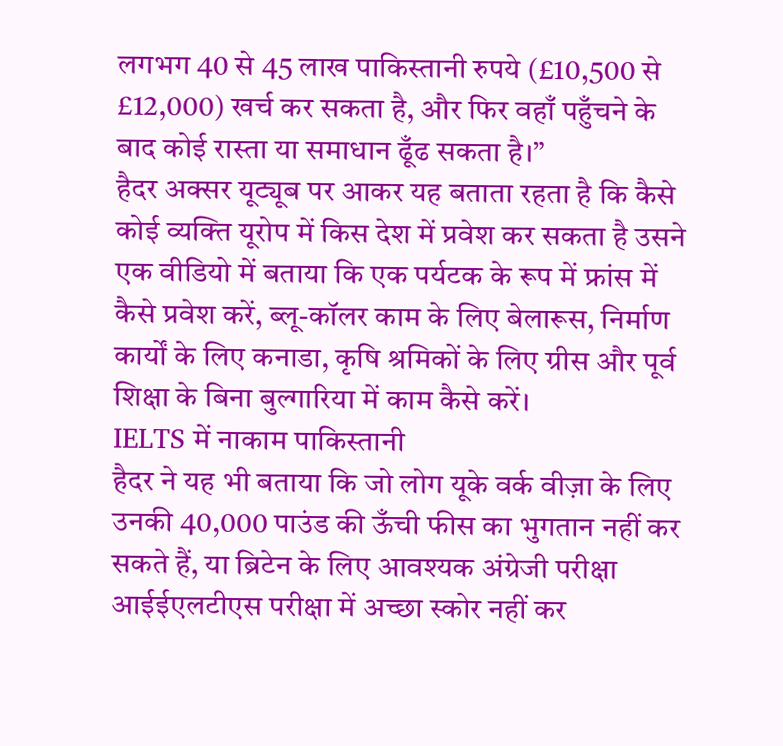लगभग 40 से 45 लाख पाकिस्तानी रुपये (£10,500 से £12,000) खर्च कर सकता है, और फिर वहाँ पहुँचने के बाद कोई रास्ता या समाधान ढूँढ सकता है।”
हैदर अक्सर यूट्यूब पर आकर यह बताता रहता है कि कैसे कोई व्यक्ति यूरोप में किस देश में प्रवेश कर सकता है उसने एक वीडियो में बताया कि एक पर्यटक के रूप में फ्रांस में कैसे प्रवेश करें, ब्लू-कॉलर काम के लिए बेलारूस, निर्माण कार्यों के लिए कनाडा, कृषि श्रमिकों के लिए ग्रीस और पूर्व शिक्षा के बिना बुल्गारिया में काम कैसे करें।
IELTS में नाकाम पाकिस्तानी
हैदर ने यह भी बताया कि जो लोग यूके वर्क वीज़ा के लिए उनकी 40,000 पाउंड की ऊँची फीस का भुगतान नहीं कर सकते हैं, या ब्रिटेन के लिए आवश्यक अंग्रेजी परीक्षा आईईएलटीएस परीक्षा में अच्छा स्कोर नहीं कर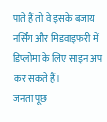पाते हैं तो वे इसके बजाय नर्सिंग और मिडवाइफरी में डिप्लोमा के लिए साइन अप कर सकते हैं।
जनता पूछ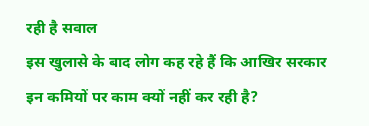रही है सवाल
इस खुलासे के बाद लोग कह रहे हैं कि आखिर सरकार इन कमियों पर काम क्यों नहीं कर रही है?